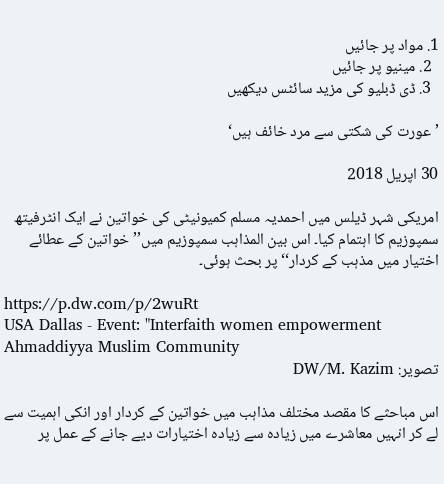1. مواد پر جائیں
  2. مینیو پر جائیں
  3. ڈی ڈبلیو کی مزید سائٹس دیکھیں

’عورت کی شکتی سے مرد خائف ہیں‘

30 اپریل 2018

امریکی شہر ڈيلس ميں احمديہ مسلم کميونيٹی کی خواتين نے ايک انٹرفيتھ سمپوزيم کا اہتمام کيا۔ اس بین المذاہب سمپوزیم میں’’خواتین کے عطائے اختیار میں مذہب کے کردار‘‘ پر بحث ہوئی۔

https://p.dw.com/p/2wuRt
USA Dallas - Event: "Interfaith women empowerment Ahmaddiyya Muslim Community
تصویر: DW/M. Kazim

اس مباحثے کا مقصد مختلف مذاہب ميں خواتين کے کردار اور انکی اہميت سے لے کر انہیں معاشرے میں زیادہ سے زیادہ اختیارات دیے جانے کے عمل پر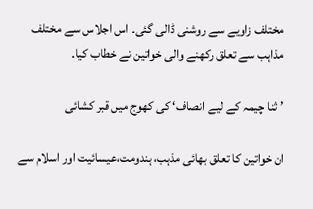مختلف زاویے سے روشنی ڈالی گئی۔ اس اجلاس سے مختلف مذاہب سے تعلق رکھنے والی خواتين نے خطاب کيا۔

’ ثنا چیمہ کے لیے انصاف‘ کی کھوج میں قبر کشائی

ان خواتين کا تعلق بھائی مذہب، ہندومت،عيسائیت اور اسلام سے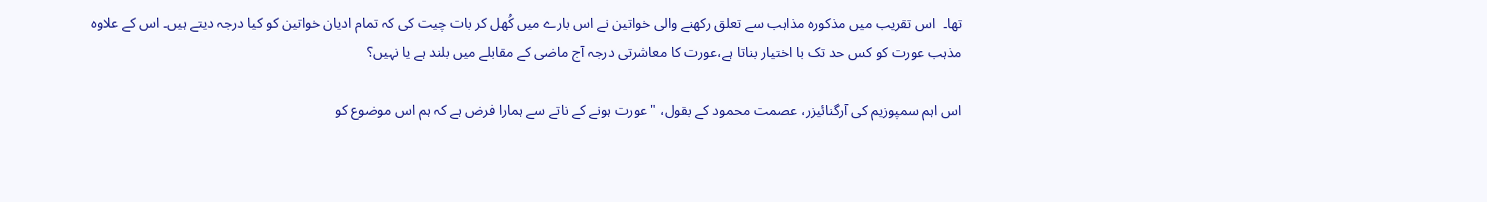تھا۔  اس تقريب ميں مذکورہ مذاہب سے تعلق رکھنے والی خواتین نے اس بارے میں کُھل کر بات چیت کی کہ تمام ادیان خواتین کو کیا درجہ دیتے ہیں۔ اس کے علاوہ مذہب عورت کو کس حد تک با اختیار بناتا ہے،عورت کا معاشرتی درجہ آج ماضی کے مقابلے میں بلند ہے يا نہيں؟

اس اہم سمپوزيم کی آرگنائيزر، عصمت محمود کے بقول، "عورت ہونے کے ناتے سے ہمارا فرض ہے کہ ہم اس موضوع کو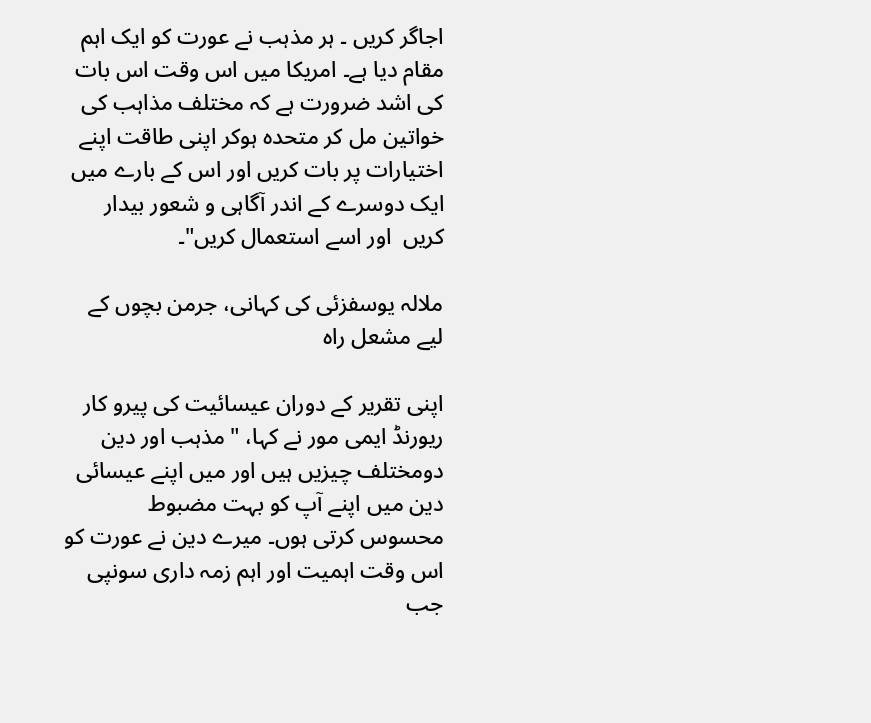اجاگر کريں ۔ ہر مذہب نے عورت کو ايک اہم مقام ديا ہے۔ امریکا ميں اس وقت اس بات کی اشد ضرورت ہے کہ مختلف مذاہب کی خواتين مل کر متحدہ ہوکر اپنی طاقت اپنے اختیارات پر بات کریں اور اس کے بارے میں ایک دوسرے کے اندر آگاہی و شعور بیدار کریں  اور اسے استعمال کریں"۔

ملالہ یوسفزئی کی کہانی، جرمن بچوں کے لیے مشعل راہ

اپنی تقرير کے دوران عيسائیت کی پیرو کار ريورنڈ ايمی مور نے کہا، "مذہب اور دين دومختلف چيزيں ہيں اور ميں اپنے عيسائی دين ميں اپنے آپ کو بہت مضبوط محسوس کرتی ہوں۔ ميرے دين نے عورت کو اس وقت اہميت اور اہم زمہ داری سونپی جب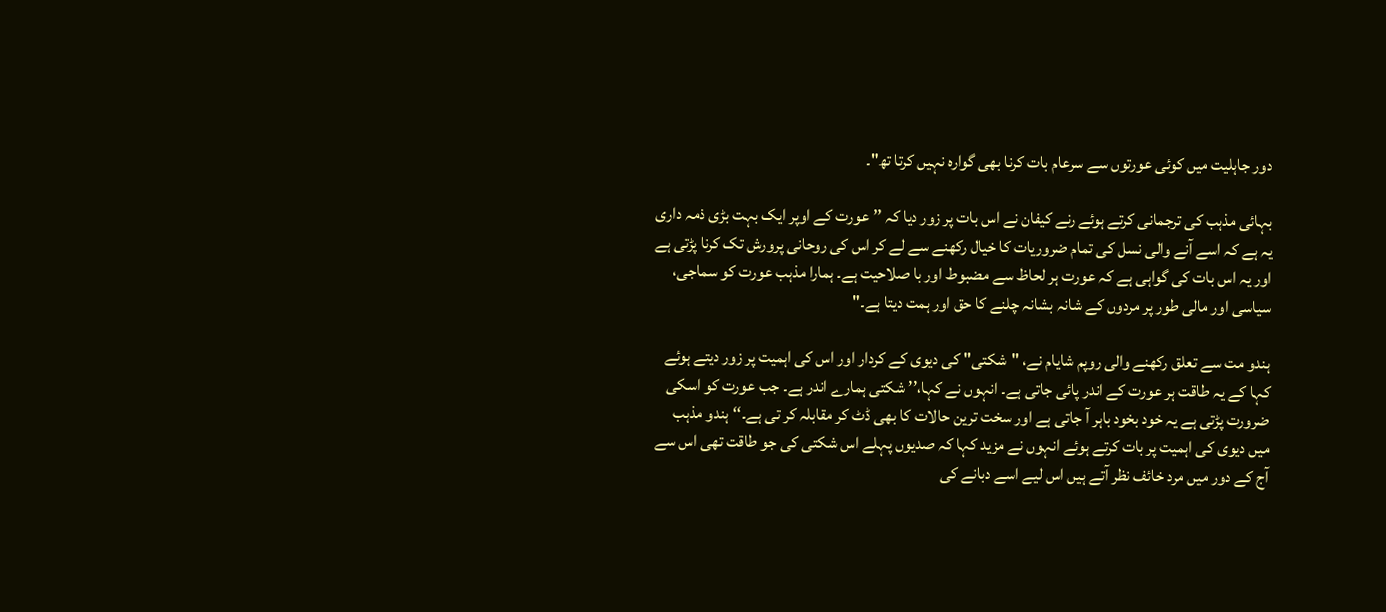دور جاہلیت ميں کوئی عورتوں سے سرعام بات کرنا بھی گوارہ نہيں کرتا تھ"۔

بہائی مذہب کی ترجمانی کرتے ہوئے رنے کيفان نے اس بات پر زور ديا کہ ’’عورت کے اوپر ايک بہت بڑی ذمہ داری يہ ہے کہ اسے آنے والی نسل کی تمام ضروريات کا خيال رکھنے سے لے کر اس کی روحانی پرورش تک کرنا پڑتی ہے اور يہ اس بات کی گواہی ہے کہ عورت ہر لحاظ سے مضبوط اور با صلاحیت ہے۔ ہمارا مذہب عورت کو سماجی، سياسی اور مالی طور پر مردوں کے شانہ بشانہ چلنے کا حق اور ہمت ديتا ہے۔"

ہندو مت سے تعلق رکھنے والی روپم شايام نے، "شکتی" کی ديوی کے کردار اور اس کی اہميت پر زور ديتے ہوئے کہا کے يہ طاقت ہر عورت کے اندر پائی جاتی ہے۔ انہوں نے کہا،’’ شکتی ہمارے اندر ہے۔ جب عورت کو اسکی ضرورت پڑتی ہے يہ خود بخود باہر آ جاتی ہے اور سخت ترين حالات کا بھی ڈٹ کر مقابلہ کر تی ہے۔‘‘ ہندو مذہب ميں ديوی کی اہميت پر بات کرتے ہوئے انہوں نے مزید کہا کہ صديوں پہلے اس شکتی کی جو طاقت تھی اس سے آج کے دور ميں مرد خائف نظر آتے ہيں اس لیے اسے دبانے کی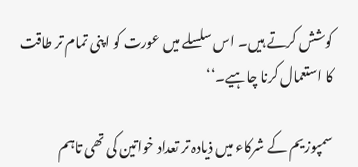کوشش کرتے ہيں۔ اس سلسلے ميں عورت کو اپنی تمام تر طاقت کا استعمال کرنا چاہيے۔‘‘

سمپوزیم کے شرکاء ميں ذيادہ تر تعداد خواتين کی تھی تاہم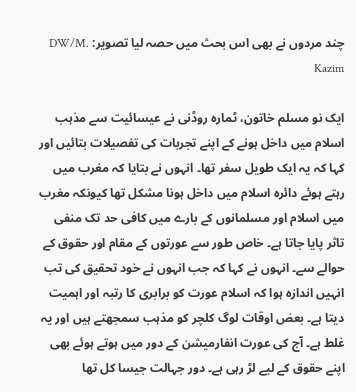چند مردوں نے بھی اس بحث میں حصہ لیا تصویر: DW/M. Kazim

ایک نو مسلم خاتون، ٹمارہ روڈنی نے عيسائیت سے مذہب اسلام ميں داخل ہونے کے اپنے تجربات کی تفصیلات بتائیں اور کہا کہ یہ ايک طويل سفر تھا۔ انہوں نے بتايا کہ مغرب ميں رہتے ہوئے دائرہ اسلام ميں داخل ہونا مشکل تھا کيونکہ مغرب میں اسلام اور مسلمانوں کے بارے میں کافی حد تک منفی تاثر پایا جاتا ہے۔ خاص طور سے عورتوں کے مقام اور حقوق کے حوالے سے۔ انہوں نے کہا کہ جب انہوں نے خود تحقيق کی تب انہيں اندازہ ہوا کہ اسلام عورت کو برابری کا رتبہ اور اہميت دیتا ہے۔ بعض اوقات لوگ کلچر کو مذہب سمجھتے ہيں اور یہ غلط ہے۔ آج کی عورت انفارميشن کے دور ميں ہوتے ہوئے بھی اپنے حقوق کے ليے لڑ رہی ہے۔ دور جہالت جيسا کل تھا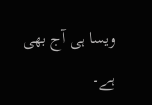ويسا ہی آج بھی ہے۔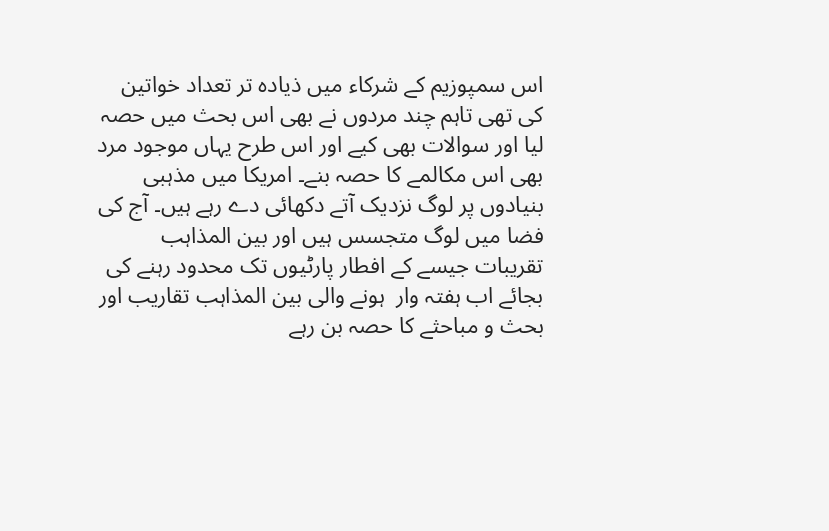اس سمپوزیم کے شرکاء ميں ذيادہ تر تعداد خواتين کی تھی تاہم چند مردوں نے بھی اس بحث میں حصہ لیا اور سوالات بھی کیے اور اس طرح یہاں موجود مرد بھی اس مکالمے کا حصہ بنے۔ امريکا ميں مذہبی بنيادوں پر لوگ نزديک آتے دکھائی دے رہے ہيں۔ آج کی فضا ميں لوگ متجسس ہيں اور بین المذاہب تقريبات جیسے کے افطار پارٹيوں تک محدود رہنے کی بجائے اب ہفتہ وار  ہونے والی بین المذاہب تقاریب اور بحث و مباحثے کا حصہ بن رہے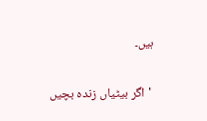ہیں۔

 'اگر بیٹیاں زندہ بچیں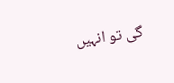گی تو انہیں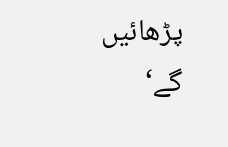پڑھائیں گے‘